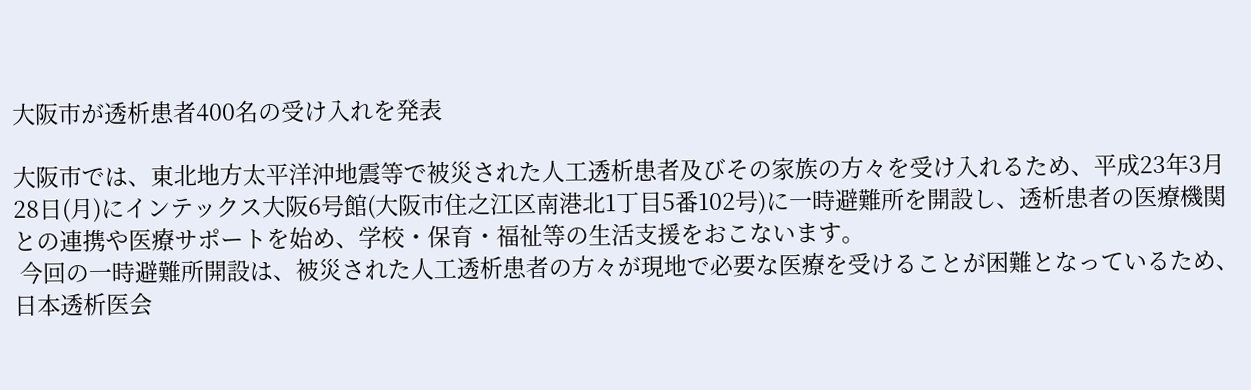大阪市が透析患者400名の受け入れを発表

大阪市では、東北地方太平洋沖地震等で被災された人工透析患者及びその家族の方々を受け入れるため、平成23年3月28日(月)にインテックス大阪6号館(大阪市住之江区南港北1丁目5番102号)に一時避難所を開設し、透析患者の医療機関との連携や医療サポートを始め、学校・保育・福祉等の生活支援をおこないます。
 今回の一時避難所開設は、被災された人工透析患者の方々が現地で必要な医療を受けることが困難となっているため、日本透析医会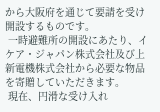から大阪府を通じて要請を受け開設するものです。
 一時避難所の開設にあたり、イケア・ジャパン株式会社及び上新電機株式会社から必要な物品を寄贈していただきます。
 現在、円滑な受け入れ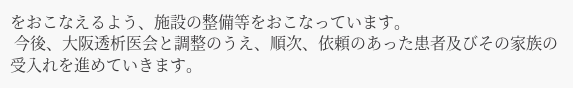をおこなえるよう、施設の整備等をおこなっています。
 今後、大阪透析医会と調整のうえ、順次、依頼のあった患者及びその家族の受入れを進めていきます。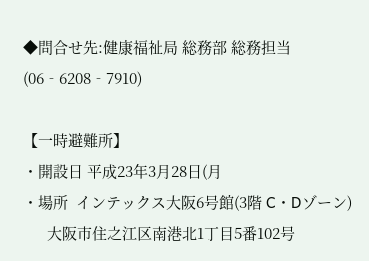◆問合せ先:健康福祉局 総務部 総務担当(06‐6208‐7910)

【一時避難所】
・開設日 平成23年3月28日(月
・場所  インテックス大阪6号館(3階 C・Dゾーン)
      大阪市住之江区南港北1丁目5番102号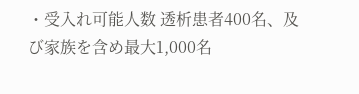・受入れ可能人数 透析患者400名、及び家族を含め最大1,000名